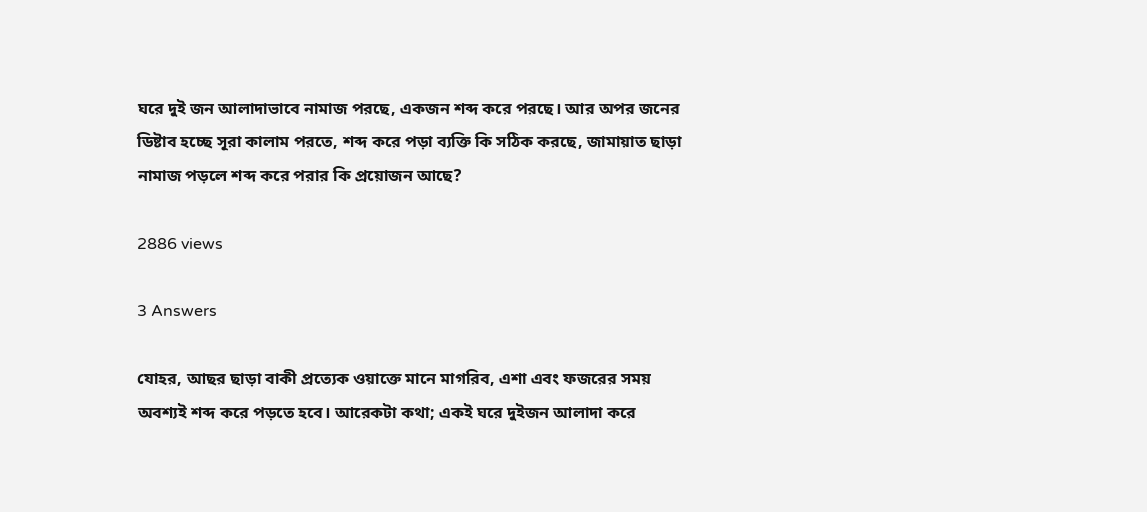ঘরে দুই জন আলাদাভাবে নামাজ পরছে, একজন শব্দ করে পরছে। আর অপর জনের ডিষ্টাব হচ্ছে সূরা কালাম পরতে, শব্দ করে পড়া ব্যক্তি কি সঠিক করছে, জামায়াত ছাড়া নামাজ পড়লে শব্দ করে পরার কি প্রয়োজন আছে?

2886 views

3 Answers

যোহর, আছর ছাড়া বাকী প্রত্যেক ওয়াক্তে মানে মাগরিব, এশা এবং ফজরের সময় অবশ্যই শব্দ করে পড়তে হবে। আরেকটা কথা; একই ঘরে দুইজন আলাদা করে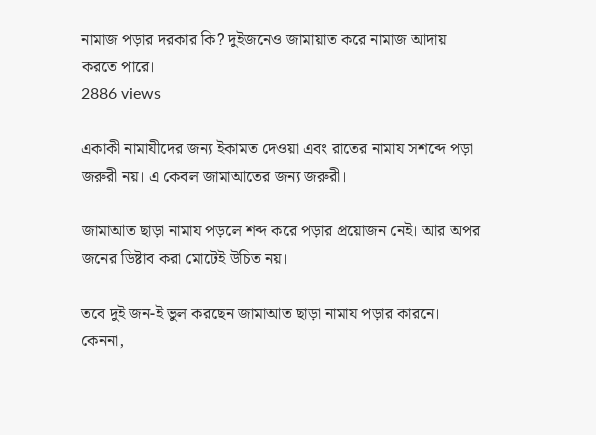নামাজ পড়ার দরকার কি? দুইজনেও জামায়াত করে নামাজ আদায় করতে পারে।
2886 views

একাকী নামাযীদের জন্য ইকামত দেওয়া এবং রাতের নামায সশব্দে পড়া জরুরী নয়। এ কেবল জামাআতের জন্য জরুরী।

জামাআত ছাড়া নামায পড়লে শব্দ করে পড়ার প্রয়োজন নেই। আর অপর জনের ডিষ্টাব করা মোটেই উচিত নয়।

তবে দুই জন-ই ভুল করছেন জামাআত ছাড়া নামায পড়ার কারনে। কেননা,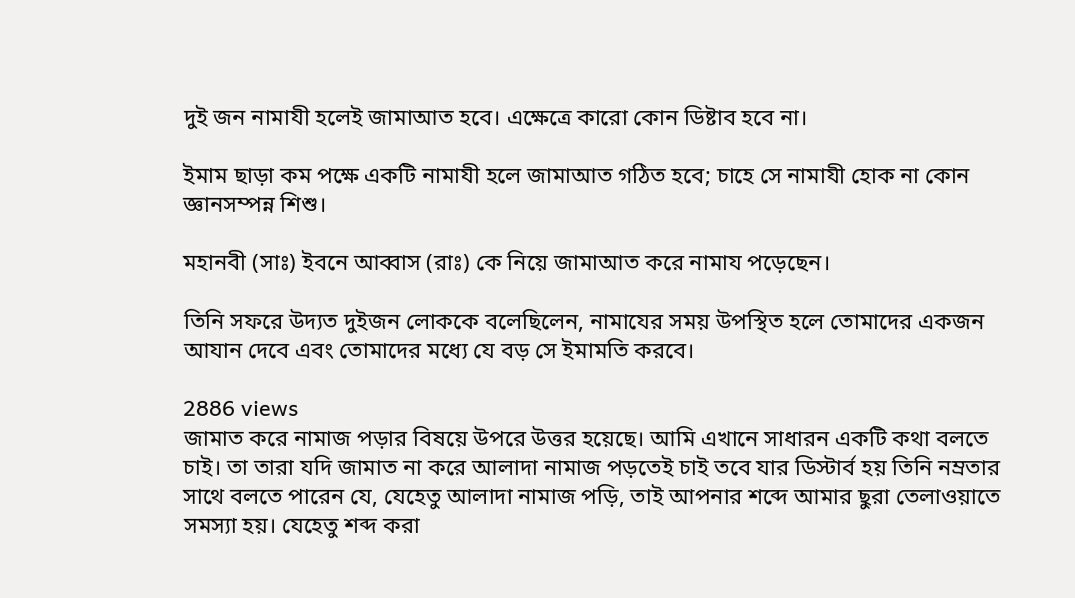দুই জন নামাযী হলেই জামাআত হবে। এক্ষেত্রে কারো কোন ডিষ্টাব হবে না।

ইমাম ছাড়া কম পক্ষে একটি নামাযী হলে জামাআত গঠিত হবে; চাহে সে নামাযী হোক না কোন জ্ঞানসম্পন্ন শিশু।

মহানবী (সাঃ) ইবনে আব্বাস (রাঃ) কে নিয়ে জামাআত করে নামায পড়েছেন।

তিনি সফরে উদ্যত দুইজন লোককে বলেছিলেন, নামাযের সময় উপস্থিত হলে তোমাদের একজন আযান দেবে এবং তোমাদের মধ্যে যে বড় সে ইমামতি করবে।

2886 views
জামাত করে নামাজ পড়ার বিষয়ে উপরে উত্তর হয়েছে। আমি এখানে সাধারন একটি কথা বলতে চাই। তা তারা যদি জামাত না করে আলাদা নামাজ পড়তেই চাই তবে যার ডিস্টার্ব হয় তিনি নম্রতার সাথে বলতে পারেন যে, যেহেতু আলাদা নামাজ পড়ি, তাই আপনার শব্দে আমার ছুরা তেলাওয়াতে সমস্যা হয়। যেহেতু শব্দ করা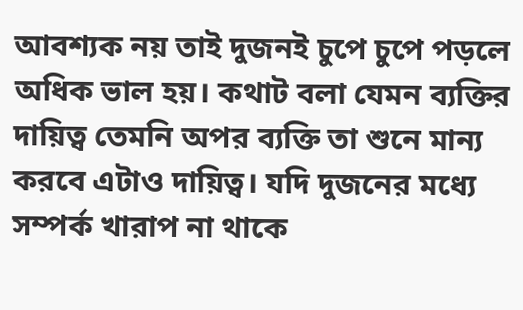আবশ্যক নয় তাই দুজনই চুপে চুপে পড়লে অধিক ভাল হয়। কথাট বলা যেমন ব্যক্তির দায়িত্ব তেমনি অপর ব্যক্তি তা শুনে মান্য করবে এটাও দায়িত্ব। যদি দুজনের মধ্যে সম্পর্ক খারাপ না থাকে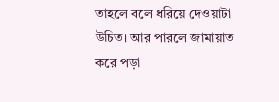তাহলে বলে ধরিয়ে দেওয়াটা উচিত। আর পারলে জামায়াত করে পড়া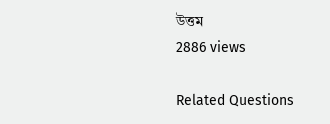উত্তম
2886 views

Related Questions